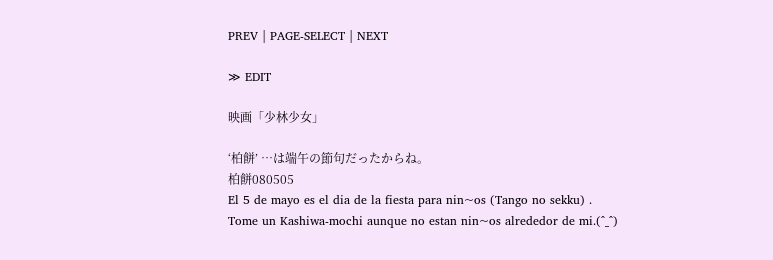PREV | PAGE-SELECT | NEXT

≫ EDIT

映画「少林少女」

‘柏餅’ …は端午の節句だったからね。
柏餅080505
El 5 de mayo es el dia de la fiesta para nin~os (Tango no sekku) .
Tome un Kashiwa-mochi aunque no estan nin~os alrededor de mi.(^_^)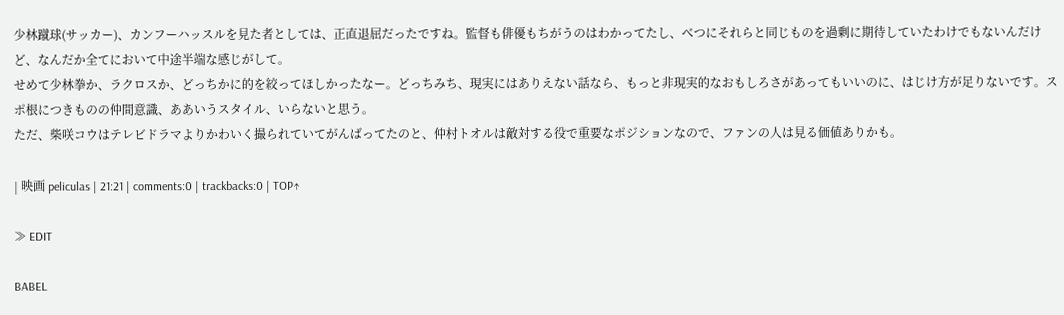少林蹴球(サッカー)、カンフーハッスルを見た者としては、正直退屈だったですね。監督も俳優もちがうのはわかってたし、べつにそれらと同じものを過剰に期待していたわけでもないんだけど、なんだか全てにおいて中途半端な感じがして。
せめて少林拳か、ラクロスか、どっちかに的を絞ってほしかったなー。どっちみち、現実にはありえない話なら、もっと非現実的なおもしろさがあってもいいのに、はじけ方が足りないです。スポ根につきものの仲間意識、ああいうスタイル、いらないと思う。
ただ、柴咲コウはテレビドラマよりかわいく撮られていてがんばってたのと、仲村トオルは敵対する役で重要なポジションなので、ファンの人は見る価値ありかも。

| 映画 peliculas | 21:21 | comments:0 | trackbacks:0 | TOP↑

≫ EDIT

BABEL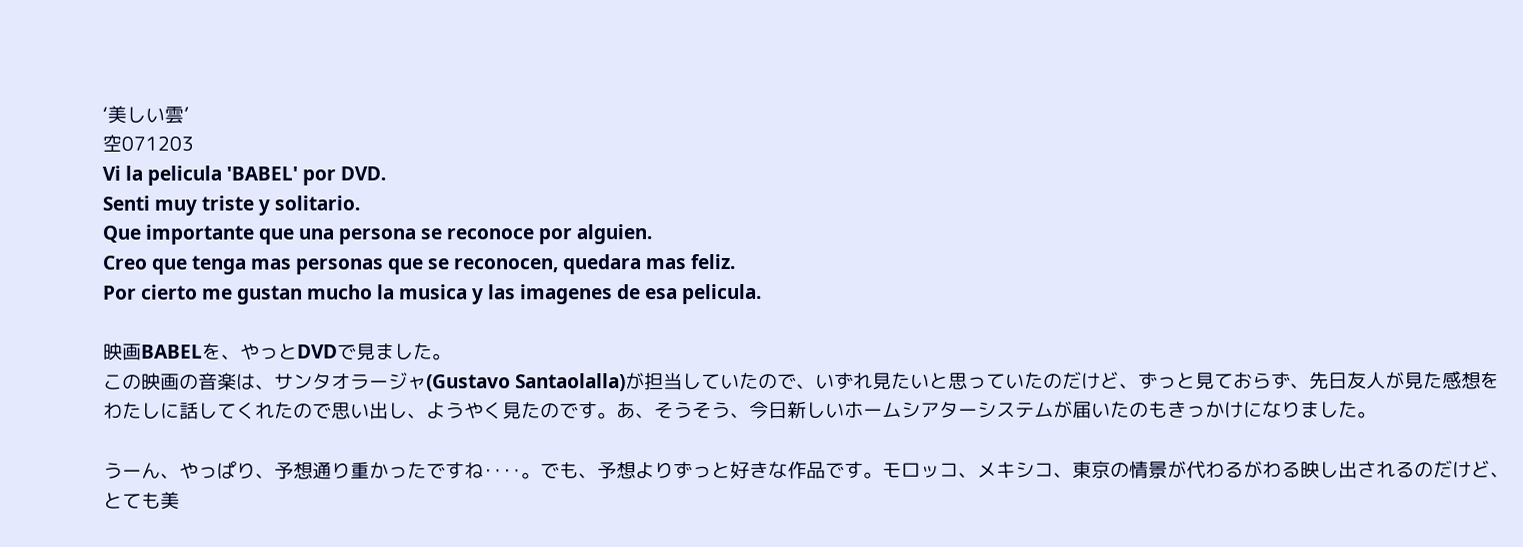‘美しい雲’
空071203
Vi la pelicula 'BABEL' por DVD.
Senti muy triste y solitario.
Que importante que una persona se reconoce por alguien.
Creo que tenga mas personas que se reconocen, quedara mas feliz.
Por cierto me gustan mucho la musica y las imagenes de esa pelicula.

映画BABELを、やっとDVDで見ました。
この映画の音楽は、サンタオラージャ(Gustavo Santaolalla)が担当していたので、いずれ見たいと思っていたのだけど、ずっと見ておらず、先日友人が見た感想をわたしに話してくれたので思い出し、ようやく見たのです。あ、そうそう、今日新しいホームシアターシステムが届いたのもきっかけになりました。

うーん、やっぱり、予想通り重かったですね‥‥。でも、予想よりずっと好きな作品です。モロッコ、メキシコ、東京の情景が代わるがわる映し出されるのだけど、とても美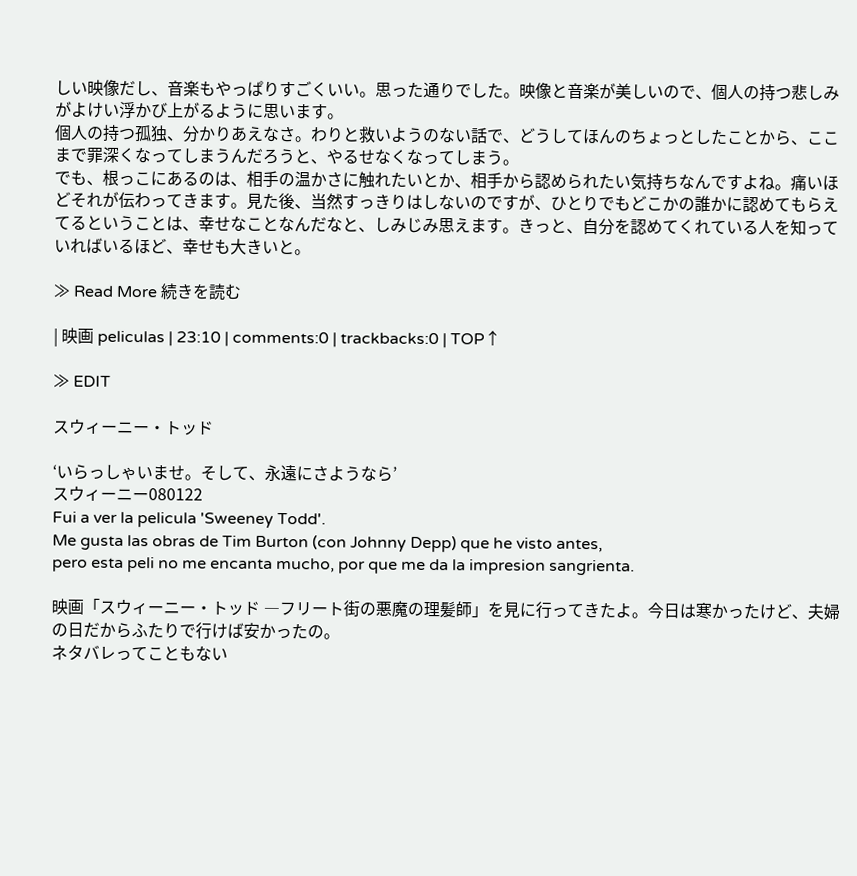しい映像だし、音楽もやっぱりすごくいい。思った通りでした。映像と音楽が美しいので、個人の持つ悲しみがよけい浮かび上がるように思います。
個人の持つ孤独、分かりあえなさ。わりと救いようのない話で、どうしてほんのちょっとしたことから、ここまで罪深くなってしまうんだろうと、やるせなくなってしまう。
でも、根っこにあるのは、相手の温かさに触れたいとか、相手から認められたい気持ちなんですよね。痛いほどそれが伝わってきます。見た後、当然すっきりはしないのですが、ひとりでもどこかの誰かに認めてもらえてるということは、幸せなことなんだなと、しみじみ思えます。きっと、自分を認めてくれている人を知っていればいるほど、幸せも大きいと。

≫ Read More 続きを読む

| 映画 peliculas | 23:10 | comments:0 | trackbacks:0 | TOP↑

≫ EDIT

スウィーニー・トッド

‘いらっしゃいませ。そして、永遠にさようなら’
スウィーニー080122
Fui a ver la pelicula 'Sweeney Todd'.
Me gusta las obras de Tim Burton (con Johnny Depp) que he visto antes,
pero esta peli no me encanta mucho, por que me da la impresion sangrienta.

映画「スウィーニー・トッド ―フリート街の悪魔の理髪師」を見に行ってきたよ。今日は寒かったけど、夫婦の日だからふたりで行けば安かったの。
ネタバレってこともない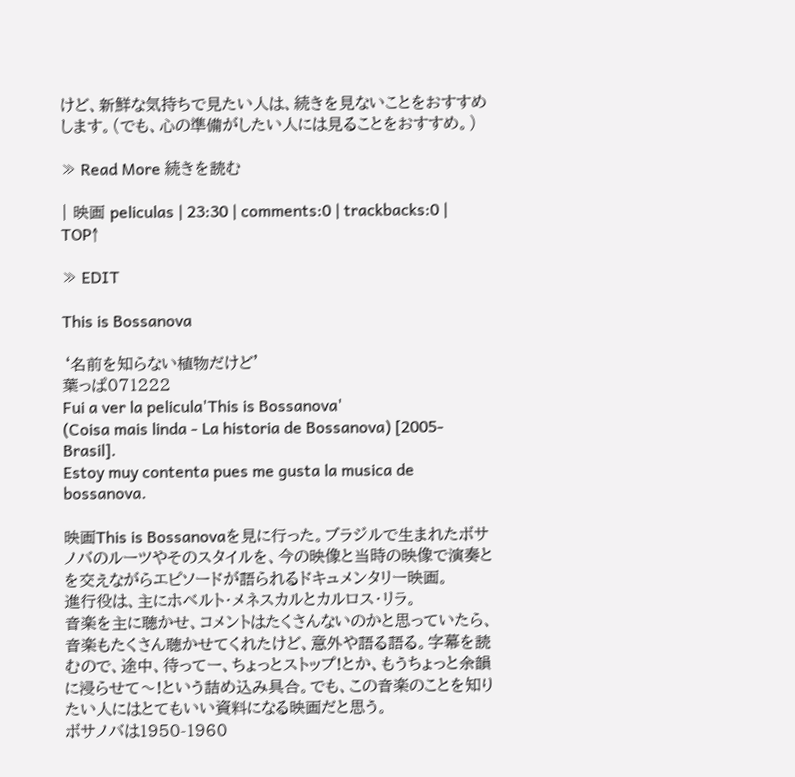けど、新鮮な気持ちで見たい人は、続きを見ないことをおすすめします。(でも、心の準備がしたい人には見ることをおすすめ。)

≫ Read More 続きを読む

| 映画 peliculas | 23:30 | comments:0 | trackbacks:0 | TOP↑

≫ EDIT

This is Bossanova

‘名前を知らない植物だけど’
葉っぱ071222
Fui a ver la pelicula'This is Bossanova'
(Coisa mais linda - La historia de Bossanova) [2005-Brasil].
Estoy muy contenta pues me gusta la musica de bossanova.

映画This is Bossanovaを見に行った。ブラジルで生まれたボサノバのルーツやそのスタイルを、今の映像と当時の映像で演奏とを交えながらエピソードが語られるドキュメンタリー映画。
進行役は、主にホベルト・メネスカルとカルロス・リラ。
音楽を主に聴かせ、コメントはたくさんないのかと思っていたら、音楽もたくさん聴かせてくれたけど、意外や語る語る。字幕を読むので、途中、待ってー、ちょっとストップ!とか、もうちょっと余韻に浸らせて〜!という詰め込み具合。でも、この音楽のことを知りたい人にはとてもいい資料になる映画だと思う。
ボサノバは1950-1960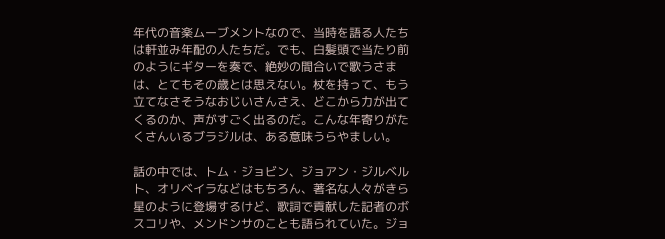年代の音楽ムーブメントなので、当時を語る人たちは軒並み年配の人たちだ。でも、白髪頭で当たり前のようにギターを奏で、絶妙の間合いで歌うさまは、とてもその歳とは思えない。杖を持って、もう立てなさそうなおじいさんさえ、どこから力が出てくるのか、声がすごく出るのだ。こんな年寄りがたくさんいるブラジルは、ある意味うらやましい。

話の中では、トム・ジョビン、ジョアン・ジルベルト、オリベイラなどはもちろん、著名な人々がきら星のように登場するけど、歌詞で貢献した記者のボスコリや、メンドンサのことも語られていた。ジョ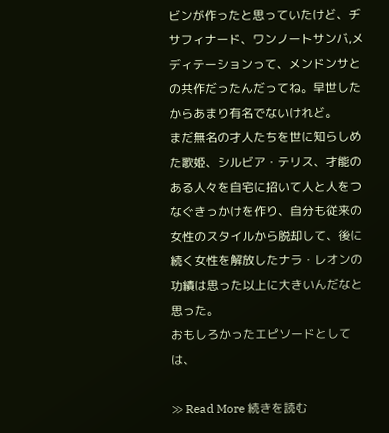ビンが作ったと思っていたけど、ヂサフィナード、ワンノートサンバ,メディテーションって、メンドンサとの共作だったんだってね。早世したからあまり有名でないけれど。
まだ無名の才人たちを世に知らしめた歌姫、シルビア・テリス、才能のある人々を自宅に招いて人と人をつなぐきっかけを作り、自分も従来の女性のスタイルから脱却して、後に続く女性を解放したナラ・レオンの功績は思った以上に大きいんだなと思った。
おもしろかったエピソードとしては、

≫ Read More 続きを読む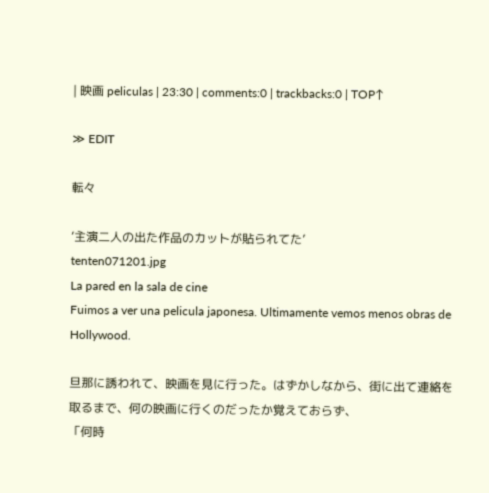| 映画 peliculas | 23:30 | comments:0 | trackbacks:0 | TOP↑

≫ EDIT

転々

‘主演二人の出た作品のカットが貼られてた’
tenten071201.jpg
La pared en la sala de cine
Fuimos a ver una pelicula japonesa. Ultimamente vemos menos obras de Hollywood.

旦那に誘われて、映画を見に行った。はずかしなから、街に出て連絡を取るまで、何の映画に行くのだったか覚えておらず、
「何時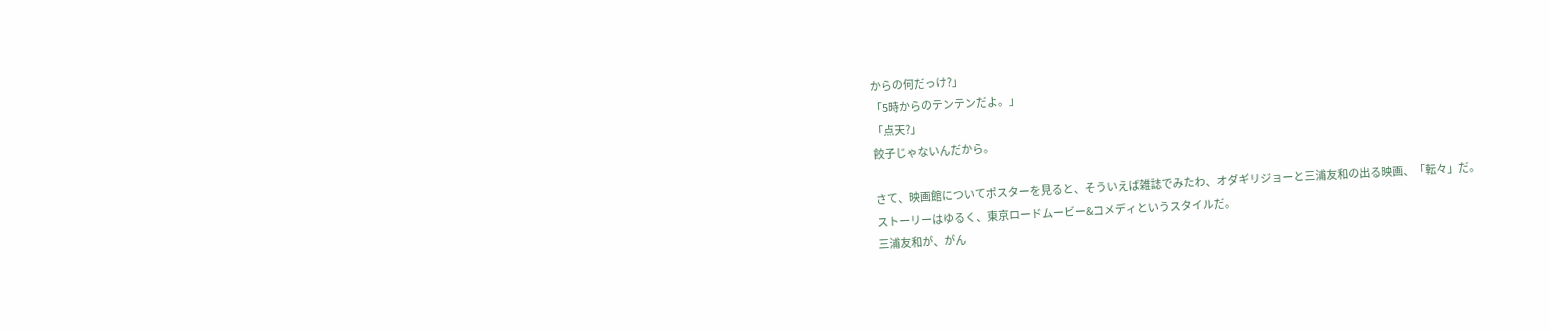からの何だっけ?」
「5時からのテンテンだよ。」
「点天?」
餃子じゃないんだから。

さて、映画館についてポスターを見ると、そういえば雑誌でみたわ、オダギリジョーと三浦友和の出る映画、「転々」だ。
ストーリーはゆるく、東京ロードムービー&コメディというスタイルだ。
三浦友和が、がん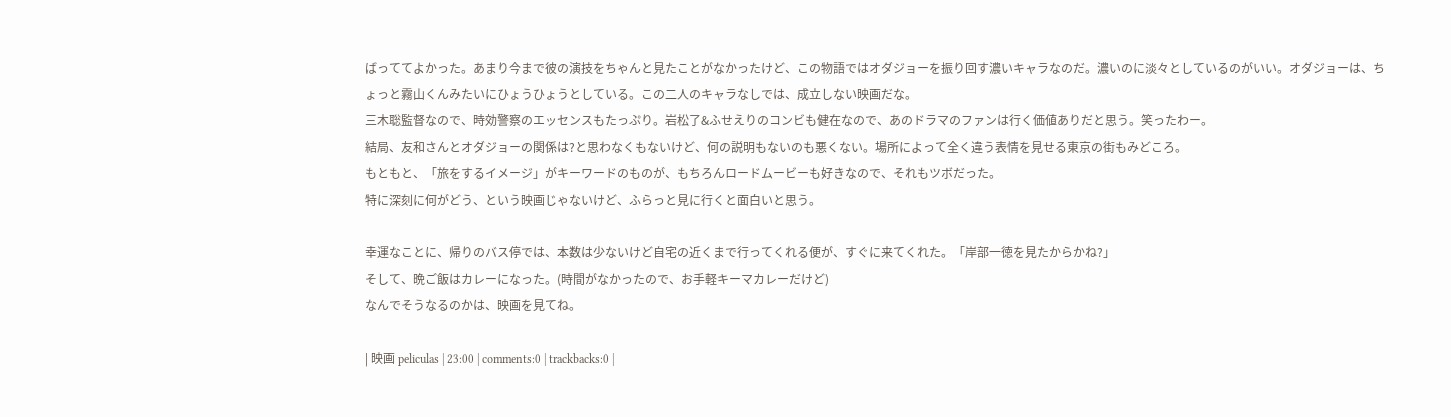ばっててよかった。あまり今まで彼の演技をちゃんと見たことがなかったけど、この物語ではオダジョーを振り回す濃いキャラなのだ。濃いのに淡々としているのがいい。オダジョーは、ちょっと霧山くんみたいにひょうひょうとしている。この二人のキャラなしでは、成立しない映画だな。
三木聡監督なので、時効警察のエッセンスもたっぷり。岩松了&ふせえりのコンビも健在なので、あのドラマのファンは行く価値ありだと思う。笑ったわー。
結局、友和さんとオダジョーの関係は?と思わなくもないけど、何の説明もないのも悪くない。場所によって全く違う表情を見せる東京の街もみどころ。
もともと、「旅をするイメージ」がキーワードのものが、もちろんロードムービーも好きなので、それもツボだった。
特に深刻に何がどう、という映画じゃないけど、ふらっと見に行くと面白いと思う。

幸運なことに、帰りのバス停では、本数は少ないけど自宅の近くまで行ってくれる便が、すぐに来てくれた。「岸部一徳を見たからかね?」
そして、晩ご飯はカレーになった。(時間がなかったので、お手軽キーマカレーだけど)
なんでそうなるのかは、映画を見てね。

| 映画 peliculas | 23:00 | comments:0 | trackbacks:0 |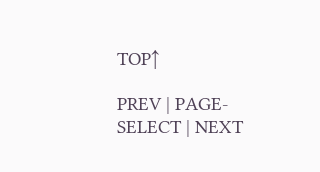TOP↑

PREV | PAGE-SELECT | NEXT